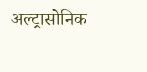अल्ट्रासोनिक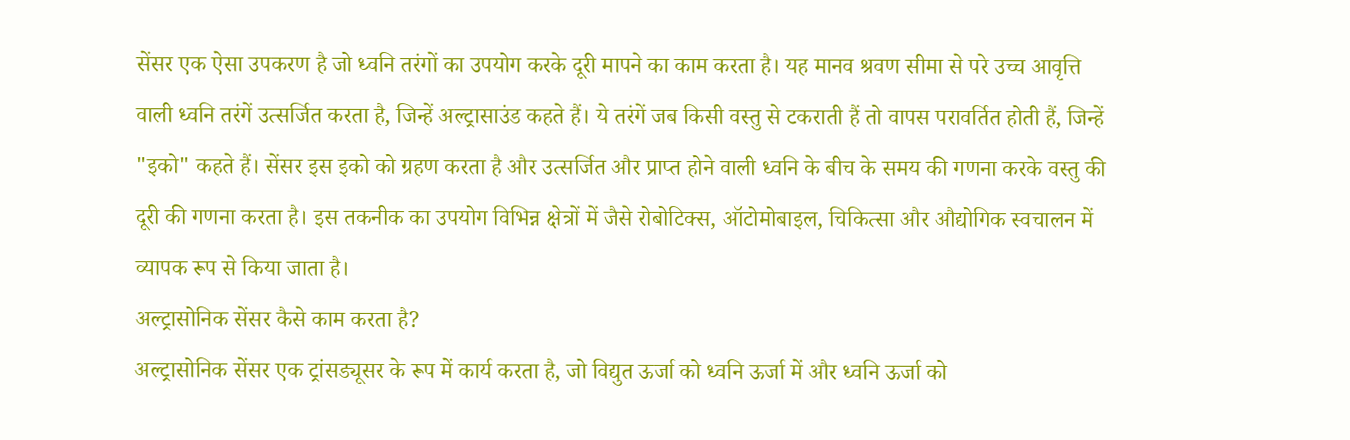सेंसर एक ऐसा उपकरण है जो ध्वनि तरंगों का उपयोग करके दूरी मापने का काम करता है। यह मानव श्रवण सीमा से परे उच्च आवृत्ति वाली ध्वनि तरंगें उत्सर्जित करता है, जिन्हें अल्ट्रासाउंड कहते हैं। ये तरंगें जब किसी वस्तु से टकराती हैं तो वापस परावर्तित होती हैं, जिन्हें "इको" कहते हैं। सेंसर इस इको को ग्रहण करता है और उत्सर्जित और प्राप्त होने वाली ध्वनि के बीच के समय की गणना करके वस्तु की दूरी की गणना करता है। इस तकनीक का उपयोग विभिन्न क्षेत्रों में जैसे रोबोटिक्स, ऑटोमोबाइल, चिकित्सा और औद्योगिक स्वचालन में व्यापक रूप से किया जाता है।
अल्ट्रासोनिक सेंसर कैसे काम करता है?
अल्ट्रासोनिक सेंसर एक ट्रांसड्यूसर के रूप में कार्य करता है, जो विद्युत ऊर्जा को ध्वनि ऊर्जा में और ध्वनि ऊर्जा को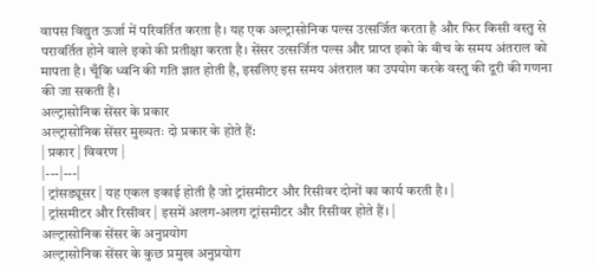वापस विद्युत ऊर्जा में परिवर्तित करता है। यह एक अल्ट्रासोनिक पल्स उत्सर्जित करता है और फिर किसी वस्तु से परावर्तित होने वाले इको की प्रतीक्षा करता है। सेंसर उत्सर्जित पल्स और प्राप्त इको के बीच के समय अंतराल को मापता है। चूँकि ध्वनि की गति ज्ञात होती है, इसलिए इस समय अंतराल का उपयोग करके वस्तु की दूरी की गणना की जा सकती है।
अल्ट्रासोनिक सेंसर के प्रकार
अल्ट्रासोनिक सेंसर मुख्यतः दो प्रकार के होते हैं:
| प्रकार | विवरण |
|---|---|
| ट्रांसड्यूसर | यह एकल इकाई होती है जो ट्रांसमीटर और रिसीवर दोनों का कार्य करती है। |
| ट्रांसमीटर और रिसीवर | इसमें अलग-अलग ट्रांसमीटर और रिसीवर होते हैं। |
अल्ट्रासोनिक सेंसर के अनुप्रयोग
अल्ट्रासोनिक सेंसर के कुछ प्रमुख अनुप्रयोग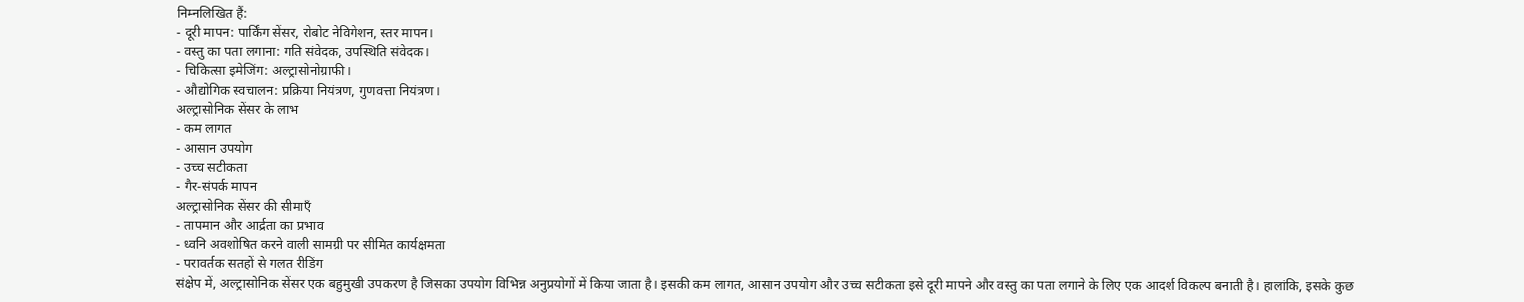निम्नलिखित हैं:
- दूरी मापन: पार्किंग सेंसर, रोबोट नेविगेशन, स्तर मापन।
- वस्तु का पता लगाना: गति संवेदक, उपस्थिति संवेदक।
- चिकित्सा इमेजिंग: अल्ट्रासोनोग्राफी।
- औद्योगिक स्वचालन: प्रक्रिया नियंत्रण, गुणवत्ता नियंत्रण।
अल्ट्रासोनिक सेंसर के लाभ
- कम लागत
- आसान उपयोग
- उच्च सटीकता
- गैर-संपर्क मापन
अल्ट्रासोनिक सेंसर की सीमाएँ
- तापमान और आर्द्रता का प्रभाव
- ध्वनि अवशोषित करने वाली सामग्री पर सीमित कार्यक्षमता
- परावर्तक सतहों से गलत रीडिंग
संक्षेप में, अल्ट्रासोनिक सेंसर एक बहुमुखी उपकरण है जिसका उपयोग विभिन्न अनुप्रयोगों में किया जाता है। इसकी कम लागत, आसान उपयोग और उच्च सटीकता इसे दूरी मापने और वस्तु का पता लगाने के लिए एक आदर्श विकल्प बनाती है। हालांकि, इसके कुछ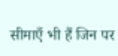सीमाएँ भी हैं जिन पर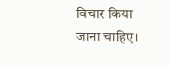विचार किया जाना चाहिए।